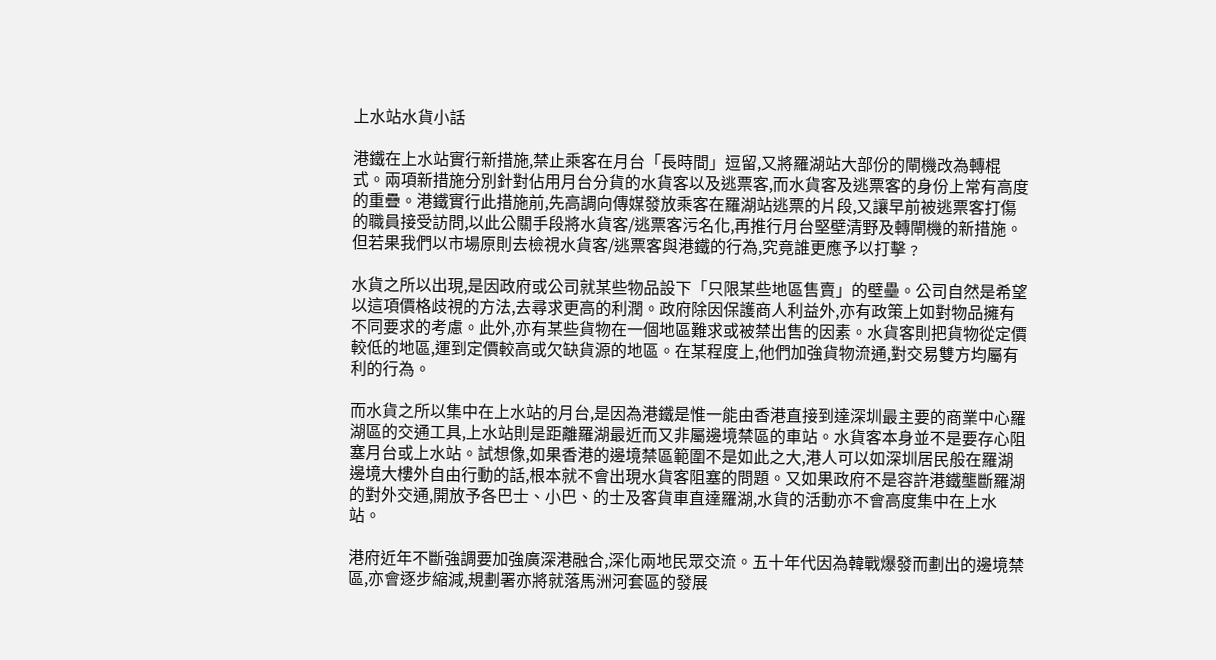上水站水貨小話

港鐵在上水站實行新措施,禁止乘客在月台「長時間」逗留,又將羅湖站大部份的閘機改為轉棍式。兩項新措施分別針對佔用月台分貨的水貨客以及逃票客,而水貨客及逃票客的身份上常有高度的重疊。港鐵實行此措施前,先高調向傳媒發放乘客在羅湖站逃票的片段,又讓早前被逃票客打傷的職員接受訪問,以此公關手段將水貨客/逃票客污名化,再推行月台堅壁清野及轉閘機的新措施。但若果我們以市場原則去檢視水貨客/逃票客與港鐵的行為,究竟誰更應予以打擊﹖

水貨之所以出現,是因政府或公司就某些物品設下「只限某些地區售賣」的壁壘。公司自然是希望以這項價格歧視的方法,去尋求更高的利潤。政府除因保護商人利益外,亦有政策上如對物品擁有不同要求的考慮。此外,亦有某些貨物在一個地區難求或被禁出售的因素。水貨客則把貨物從定價較低的地區,運到定價較高或欠缺貨源的地區。在某程度上,他們加強貨物流通,對交易雙方均屬有利的行為。

而水貨之所以集中在上水站的月台,是因為港鐵是惟一能由香港直接到達深圳最主要的商業中心羅湖區的交通工具,上水站則是距離羅湖最近而又非屬邊境禁區的車站。水貨客本身並不是要存心阻塞月台或上水站。試想像,如果香港的邊境禁區範圍不是如此之大,港人可以如深圳居民般在羅湖邊境大樓外自由行動的話,根本就不會出現水貨客阻塞的問題。又如果政府不是容許港鐵壟斷羅湖的對外交通,開放予各巴士、小巴、的士及客貨車直達羅湖,水貨的活動亦不會高度集中在上水站。

港府近年不斷強調要加強廣深港融合,深化兩地民眾交流。五十年代因為韓戰爆發而劃出的邊境禁區,亦會逐步縮減,規劃署亦將就落馬洲河套區的發展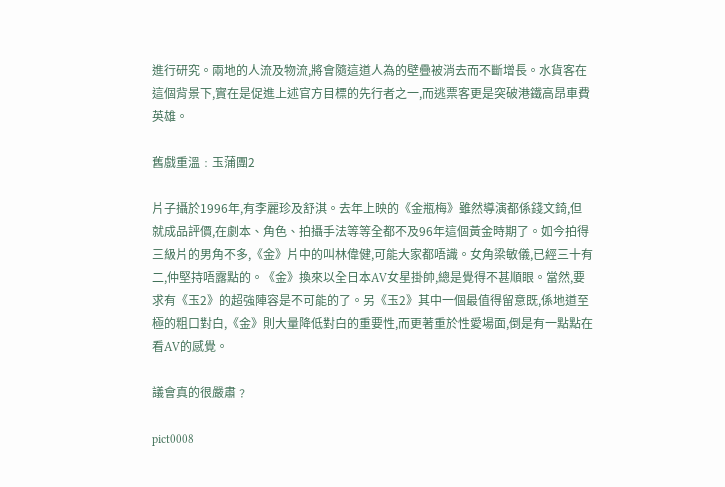進行研究。兩地的人流及物流,將會隨這道人為的壁疊被消去而不斷增長。水貨客在這個背景下,實在是促進上述官方目標的先行者之一,而逃票客更是突破港鐵高昂車費英雄。

舊戲重溫﹕玉蒲團2

片子攝於1996年,有李麗珍及舒淇。去年上映的《金瓶梅》雖然導演都係錢文錡,但就成品評價,在劇本、角色、拍攝手法等等全都不及96年這個黃金時期了。如今拍得三級片的男角不多,《金》片中的叫林偉健,可能大家都唔識。女角梁敏儀,已經三十有二,仲堅持唔露點的。《金》換來以全日本AV女星掛帥,總是覺得不甚順眼。當然,要求有《玉2》的超強陣容是不可能的了。另《玉2》其中一個最值得留意既,係地道至極的粗口對白,《金》則大量降低對白的重要性,而更著重於性愛場面,倒是有一點點在看AV的感覺。

議會真的很嚴肅﹖

pict0008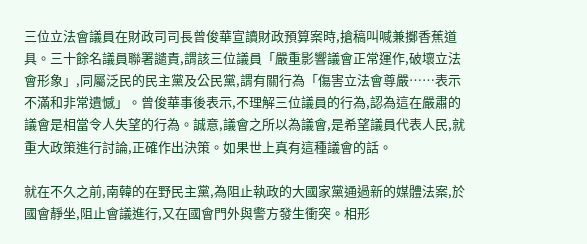三位立法會議員在財政司司長曾俊華宣讀財政預算案時,搶稿叫喊兼擲香蕉道具。三十餘名議員聯署譴責,謂該三位議員「嚴重影響議會正常運作,破壞立法會形象」,同屬泛民的民主黨及公民黨,謂有關行為「傷害立法會尊嚴……表示不滿和非常遺憾」。曾俊華事後表示,不理解三位議員的行為,認為這在嚴肅的議會是相當令人失望的行為。誠意,議會之所以為議會,是希望議員代表人民,就重大政策進行討論,正確作出決策。如果世上真有這種議會的話。

就在不久之前,南韓的在野民主黨,為阻止執政的大國家黨通過新的媒體法案,於國會靜坐,阻止會議進行,又在國會門外與警方發生衝突。相形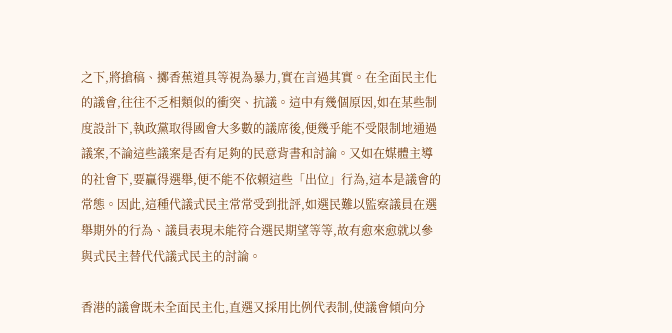之下,將搶稿、擲香蕉道具等視為暴力,實在言過其實。在全面民主化的議會,往往不乏相類似的衝突、抗議。這中有幾個原因,如在某些制度設計下,執政黨取得國會大多數的議席後,便幾乎能不受限制地通過議案,不論這些議案是否有足夠的民意背書和討論。又如在媒體主導的社會下,要贏得選舉,便不能不依賴這些「出位」行為,這本是議會的常態。因此,這種代議式民主常常受到批評,如選民難以監察議員在選舉期外的行為、議員表現未能符合選民期望等等,故有愈來愈就以參與式民主替代代議式民主的討論。

香港的議會既未全面民主化,直選又採用比例代表制,使議會傾向分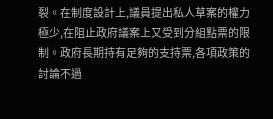裂。在制度設計上,議員提出私人草案的權力極少,在阻止政府議案上又受到分組點票的限制。政府長期持有足夠的支持票,各項政策的討論不過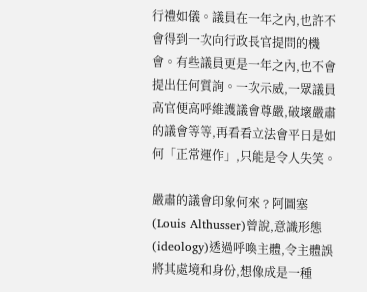行禮如儀。議員在一年之內,也許不會得到一次向行政長官提問的機會。有些議員更是一年之內,也不會提出任何質詢。一次示威,一眾議員高官便高呼維護議會尊嚴,破壞嚴肅的議會等等,再看看立法會平日是如何「正常運作」,只能是令人失笑。

嚴肅的議會印象何來﹖阿圖塞(Louis Althusser)曾說,意識形態(ideology)透過呼喚主體,令主體誤將其處境和身份,想像成是一種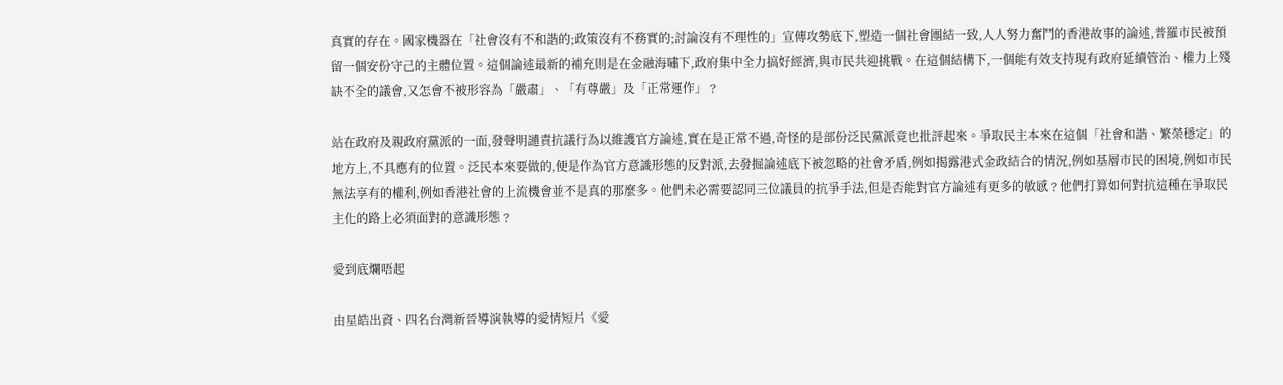真實的存在。國家機器在「社會沒有不和諧的;政策沒有不務實的;討論沒有不理性的」宣傳攻勢底下,塑造一個社會團結一致,人人努力奮鬥的香港故事的論述,普羅市民被預留一個安份守己的主體位置。這個論述最新的補充則是在金融海嘯下,政府集中全力搞好經濟,與市民共迎挑戰。在這個結構下,一個能有效支持現有政府延續管治、權力上殘缺不全的議會,又怎會不被形容為「嚴肅」、「有尊嚴」及「正常運作」﹖

站在政府及親政府黨派的一面,發聲明譴責抗議行為以維護官方論述,實在是正常不過,奇怪的是部份泛民黨派竟也批評起來。爭取民主本來在這個「社會和諧、繁榮穩定」的地方上,不具應有的位置。泛民本來要做的,便是作為官方意識形態的反對派,去發掘論述底下被忽略的社會矛盾,例如揭露港式金政結合的情況,例如基層市民的困境,例如市民無法享有的權利,例如香港社會的上流機會並不是真的那麼多。他們未必需要認同三位議員的抗爭手法,但是否能對官方論述有更多的敏感﹖他們打算如何對抗這種在爭取民主化的路上必須面對的意識形態﹖

愛到底爛唔起

由星皓出資、四名台灣新晉導演執導的愛情短片《愛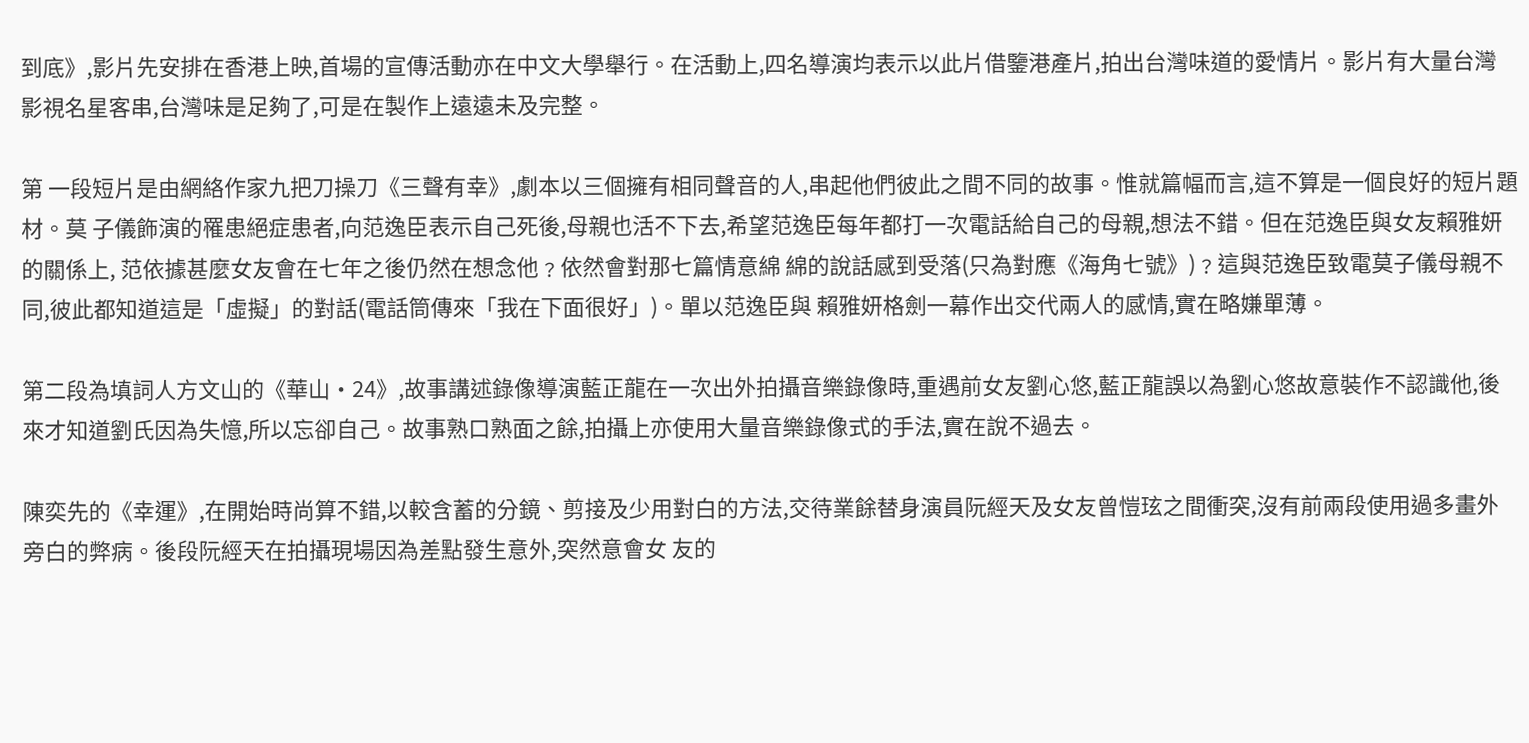到底》,影片先安排在香港上映,首場的宣傳活動亦在中文大學舉行。在活動上,四名導演均表示以此片借鑒港產片,拍出台灣味道的愛情片。影片有大量台灣影視名星客串,台灣味是足夠了,可是在製作上遠遠未及完整。

第 一段短片是由網絡作家九把刀操刀《三聲有幸》,劇本以三個擁有相同聲音的人,串起他們彼此之間不同的故事。惟就篇幅而言,這不算是一個良好的短片題材。莫 子儀飾演的罹患絕症患者,向范逸臣表示自己死後,母親也活不下去,希望范逸臣每年都打一次電話給自己的母親,想法不錯。但在范逸臣與女友賴雅妍的關係上, 范依據甚麼女友會在七年之後仍然在想念他﹖依然會對那七篇情意綿 綿的說話感到受落(只為對應《海角七號》)﹖這與范逸臣致電莫子儀母親不同,彼此都知道這是「虛擬」的對話(電話筒傳來「我在下面很好」)。單以范逸臣與 賴雅妍格劍一幕作出交代兩人的感情,實在略嫌單薄。

第二段為填詞人方文山的《華山‧24》,故事講述錄像導演藍正龍在一次出外拍攝音樂錄像時,重遇前女友劉心悠,藍正龍誤以為劉心悠故意裝作不認識他,後來才知道劉氏因為失憶,所以忘卻自己。故事熟口熟面之餘,拍攝上亦使用大量音樂錄像式的手法,實在說不過去。

陳奕先的《幸運》,在開始時尚算不錯,以較含蓄的分鏡、剪接及少用對白的方法,交待業餘替身演員阮經天及女友曾愷玹之間衝突,沒有前兩段使用過多畫外旁白的弊病。後段阮經天在拍攝現場因為差點發生意外,突然意會女 友的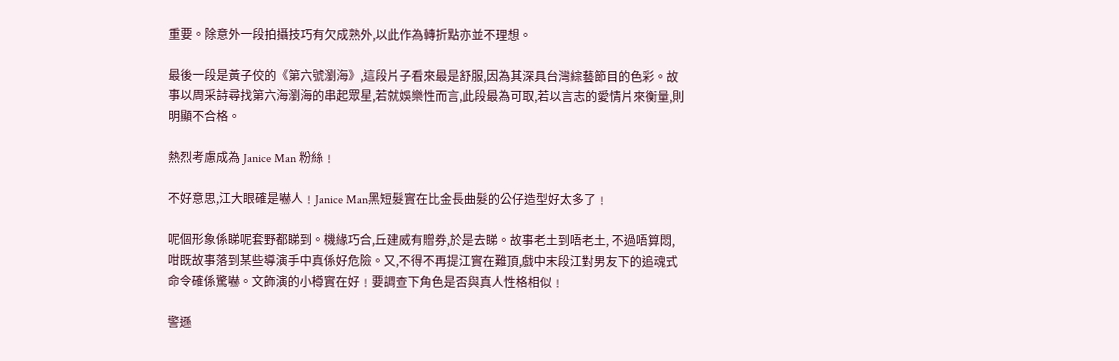重要。除意外一段拍攝技巧有欠成熟外,以此作為轉折點亦並不理想。

最後一段是黃子佼的《第六號瀏海》,這段片子看來最是舒服,因為其深具台灣綜藝節目的色彩。故事以周采詩尋找第六海瀏海的串起眾星,若就娛樂性而言,此段最為可取,若以言志的愛情片來衡量,則明顯不合格。

熱烈考慮成為 Janice Man 粉絲﹗

不好意思,江大眼確是嚇人﹗Janice Man黑短髮實在比金長曲髮的公仔造型好太多了﹗

呢個形象係睇呢套野都睇到。機緣巧合,丘建威有贈券,於是去睇。故事老土到唔老土, 不過唔算悶,咁既故事落到某些導演手中真係好危險。又,不得不再提江實在難頂,戲中末段江對男友下的追魂式命令確係驚嚇。文飾演的小樽實在好﹗要調查下角色是否與真人性格相似﹗

警遜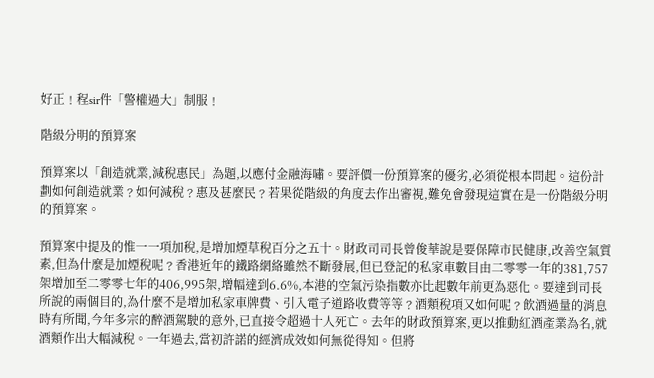好正﹗程sir件「警權過大」制服﹗

階級分明的預算案

預算案以「創造就業,減稅惠民」為題,以應付金融海嘯。要評價一份預算案的優劣,必須從根本問起。這份計劃如何創造就業﹖如何減稅﹖惠及甚麼民﹖若果從階級的角度去作出審視,難免會發現這實在是一份階級分明的預算案。

預算案中提及的惟一一項加稅,是增加煙草稅百分之五十。財政司司長曾俊華說是要保障市民健康,改善空氣質素,但為什麼是加煙稅呢﹖香港近年的鐵路網絡雖然不斷發展,但已登記的私家車數目由二零零一年的381,757架增加至二零零七年的406,995架,增幅達到6.6%,本港的空氣污染指數亦比起數年前更為惡化。要達到司長所說的兩個目的,為什麼不是增加私家車牌費、引入電子道路收費等等﹖酒類稅項又如何呢﹖飲酒過量的消息時有所聞,今年多宗的醉酒駕駛的意外,已直接令超過十人死亡。去年的財政預算案,更以推動紅酒產業為名,就酒類作出大幅減稅。一年過去,當初許諾的經濟成效如何無從得知。但將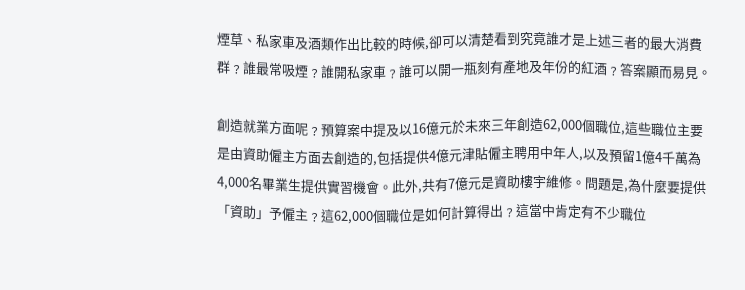煙草、私家車及酒類作出比較的時候,卻可以清楚看到究竟誰才是上述三者的最大消費群﹖誰最常吸煙﹖誰開私家車﹖誰可以開一瓶刻有產地及年份的紅酒﹖答案顯而易見。

創造就業方面呢﹖預算案中提及以16億元於未來三年創造62,000個職位,這些職位主要是由資助僱主方面去創造的,包括提供4億元津貼僱主聘用中年人,以及預留1億4千萬為4,000名畢業生提供實習機會。此外,共有7億元是資助樓宇維修。問題是,為什麼要提供「資助」予僱主﹖這62,000個職位是如何計算得出﹖這當中肯定有不少職位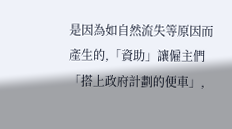是因為如自然流失等原因而產生的,「資助」讓僱主們「搭上政府計劃的便車」,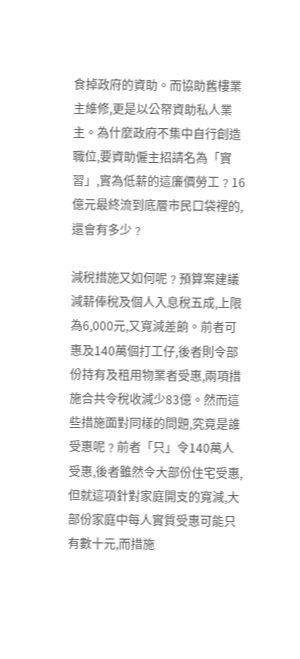食掉政府的資助。而協助舊樓業主維修,更是以公帑資助私人業主。為什麼政府不集中自行創造職位,要資助僱主招請名為「實習」,實為低薪的這廉價勞工﹖16億元最終流到底層市民口袋裡的,還會有多少﹖

減稅措施又如何呢﹖預算案建議減薪俸稅及個人入息稅五成,上限為6,000元,又寬減差餉。前者可惠及140萬個打工仔,後者則令部份持有及租用物業者受惠,兩項措施合共令稅收減少83億。然而這些措施面對同樣的問題,究竟是誰受惠呢﹖前者「只」令140萬人受惠,後者雖然令大部份住宅受惠,但就這項針對家庭開支的寬減,大部份家庭中每人實質受惠可能只有數十元,而措施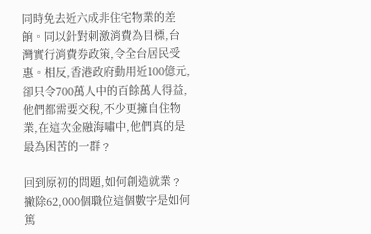同時免去近六成非住宅物業的差餉。同以針對刺激消費為目標,台灣實行消費券政策,令全台居民受惠。相反,香港政府動用近100億元,卻只令700萬人中的百餘萬人得益,他們都需要交稅,不少更擁自住物業,在這次金融海嘯中,他們真的是最為困苦的一群﹖

回到原初的問題,如何創造就業﹖撇除62,000個職位這個數字是如何篤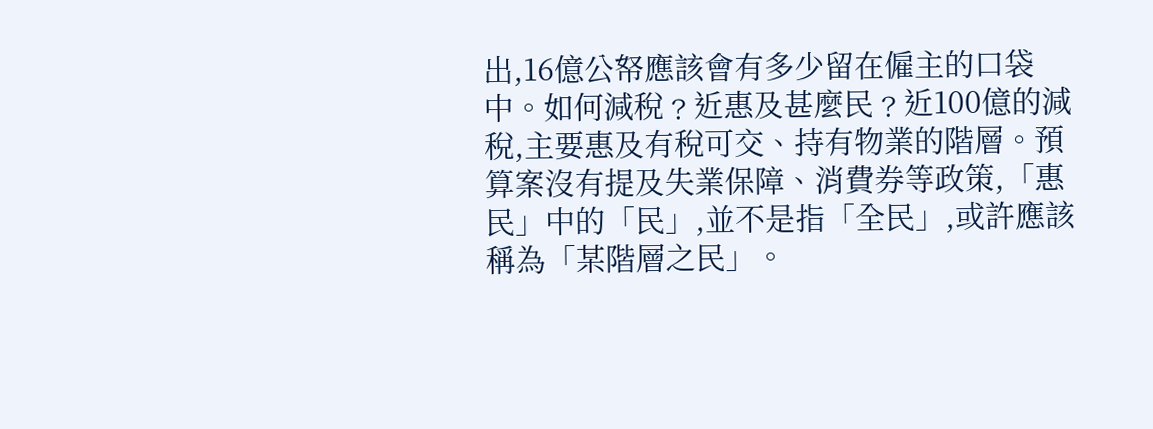出,16億公帑應該會有多少留在僱主的口袋中。如何減稅﹖近惠及甚麼民﹖近100億的減稅,主要惠及有稅可交、持有物業的階層。預算案沒有提及失業保障、消費券等政策,「惠民」中的「民」,並不是指「全民」,或許應該稱為「某階層之民」。